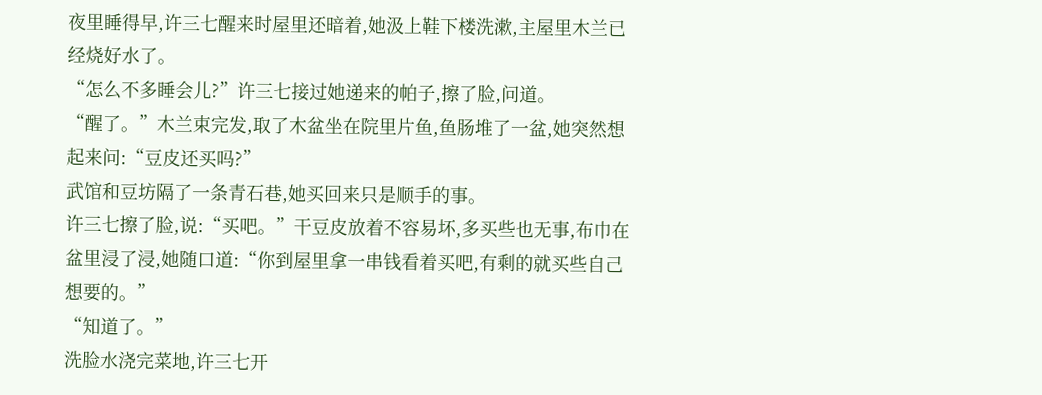夜里睡得早,许三七醒来时屋里还暗着,她汲上鞋下楼洗漱,主屋里木兰已经烧好水了。
“怎么不多睡会儿?”许三七接过她递来的帕子,擦了脸,问道。
“醒了。”木兰束完发,取了木盆坐在院里片鱼,鱼肠堆了一盆,她突然想起来问:“豆皮还买吗?”
武馆和豆坊隔了一条青石巷,她买回来只是顺手的事。
许三七擦了脸,说:“买吧。”干豆皮放着不容易坏,多买些也无事,布巾在盆里浸了浸,她随口道:“你到屋里拿一串钱看着买吧,有剩的就买些自己想要的。”
“知道了。”
洗脸水浇完菜地,许三七开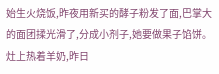始生火烧饭,昨夜用新买的酵子粉发了面,巴掌大的面团揉光滑了,分成小剂子,她要做果子馅饼。
灶上热着羊奶,昨日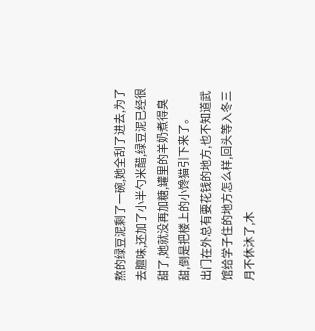熬的绿豆泥剩了一碗,她全刮了进去,为了去膻味,还加了小半勺米醋,绿豆泥已经很甜了,她就没再加糖,罐里的羊奶煮得臭甜,倒是把楼上的小馋猫引下来了。
出门在外总有要花钱的地方,也不知道武馆给学子住的地方怎么样,回头等入冬三月不休沐了,木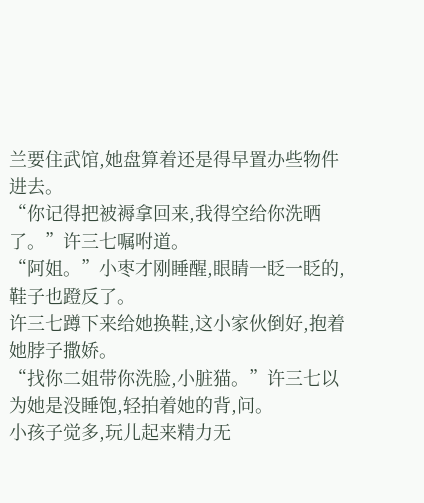兰要住武馆,她盘算着还是得早置办些物件进去。
“你记得把被褥拿回来,我得空给你洗晒了。”许三七嘱咐道。
“阿姐。”小枣才刚睡醒,眼睛一眨一眨的,鞋子也蹬反了。
许三七蹲下来给她换鞋,这小家伙倒好,抱着她脖子撒娇。
“找你二姐带你洗脸,小脏猫。”许三七以为她是没睡饱,轻拍着她的背,问。
小孩子觉多,玩儿起来精力无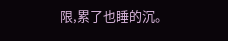限,累了也睡的沉。